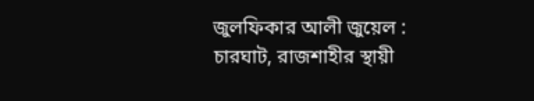জুলফিকার আলী জুয়েল :
চারঘাট, রাজশাহীর স্থায়ী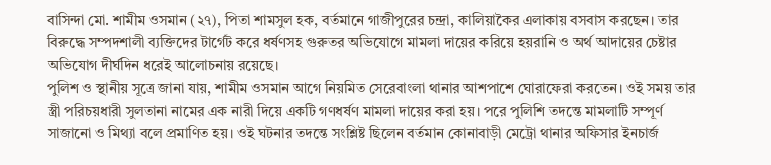বাসিন্দা মো. শামীম ওসমান (২৭), পিতা শামসুল হক, বর্তমানে গাজীপুরের চন্দ্রা, কালিয়াকৈর এলাকায় বসবাস করছেন। তার বিরুদ্ধে সম্পদশালী ব্যক্তিদের টার্গেট করে ধর্ষণসহ গুরুতর অভিযোগে মামলা দায়ের করিয়ে হয়রানি ও অর্থ আদায়ের চেষ্টার অভিযোগ দীর্ঘদিন ধরেই আলোচনায় রয়েছে।
পুলিশ ও স্থানীয় সূত্রে জানা যায়, শামীম ওসমান আগে নিয়মিত সেরেবাংলা থানার আশপাশে ঘোরাফেরা করতেন। ওই সময় তার স্ত্রী পরিচয়ধারী সুলতানা নামের এক নারী দিয়ে একটি গণধর্ষণ মামলা দায়ের করা হয়। পরে পুলিশি তদন্তে মামলাটি সম্পূর্ণ সাজানো ও মিথ্যা বলে প্রমাণিত হয়। ওই ঘটনার তদন্তে সংশ্লিষ্ট ছিলেন বর্তমান কোনাবাড়ী মেট্রো থানার অফিসার ইনচার্জ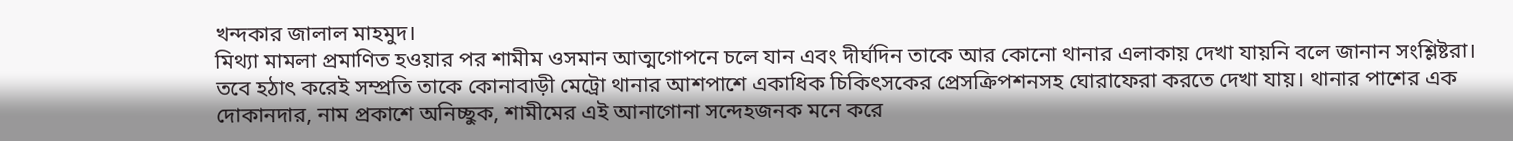খন্দকার জালাল মাহমুদ।
মিথ্যা মামলা প্রমাণিত হওয়ার পর শামীম ওসমান আত্মগোপনে চলে যান এবং দীর্ঘদিন তাকে আর কোনো থানার এলাকায় দেখা যায়নি বলে জানান সংশ্লিষ্টরা।
তবে হঠাৎ করেই সম্প্রতি তাকে কোনাবাড়ী মেট্রো থানার আশপাশে একাধিক চিকিৎসকের প্রেসক্রিপশনসহ ঘোরাফেরা করতে দেখা যায়। থানার পাশের এক দোকানদার, নাম প্রকাশে অনিচ্ছুক, শামীমের এই আনাগোনা সন্দেহজনক মনে করে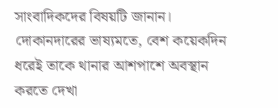সাংবাদিকদের বিষয়টি জানান। দোকানদারের ভাষ্যমতে, বেশ কয়েকদিন ধরেই তাকে থানার আশপাশে অবস্থান করতে দেখা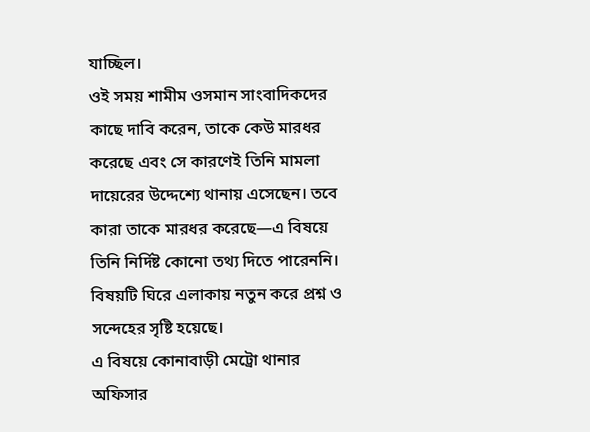যাচ্ছিল।
ওই সময় শামীম ওসমান সাংবাদিকদের কাছে দাবি করেন, তাকে কেউ মারধর করেছে এবং সে কারণেই তিনি মামলা দায়েরের উদ্দেশ্যে থানায় এসেছেন। তবে কারা তাকে মারধর করেছে—এ বিষয়ে তিনি নির্দিষ্ট কোনো তথ্য দিতে পারেননি। বিষয়টি ঘিরে এলাকায় নতুন করে প্রশ্ন ও সন্দেহের সৃষ্টি হয়েছে।
এ বিষয়ে কোনাবাড়ী মেট্রো থানার অফিসার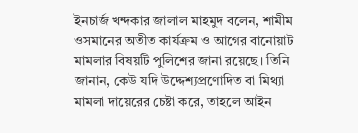ইনচার্জ খন্দকার জালাল মাহমুদ বলেন, শামীম ওসমানের অতীত কার্যক্রম ও আগের বানোয়াট মামলার বিষয়টি পুলিশের জানা রয়েছে। তিনি জানান, কেউ যদি উদ্দেশ্যপ্রণোদিত বা মিথ্যা মামলা দায়েরের চেষ্টা করে, তাহলে আইন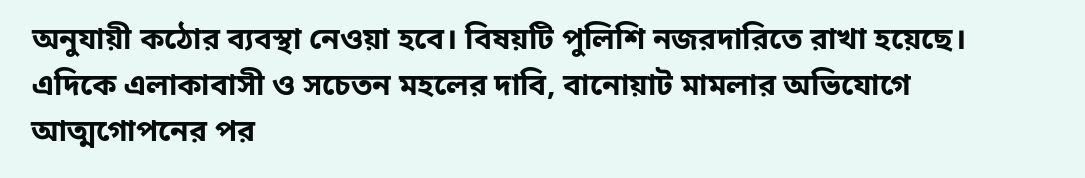অনুযায়ী কঠোর ব্যবস্থা নেওয়া হবে। বিষয়টি পুলিশি নজরদারিতে রাখা হয়েছে।
এদিকে এলাকাবাসী ও সচেতন মহলের দাবি, বানোয়াট মামলার অভিযোগে আত্মগোপনের পর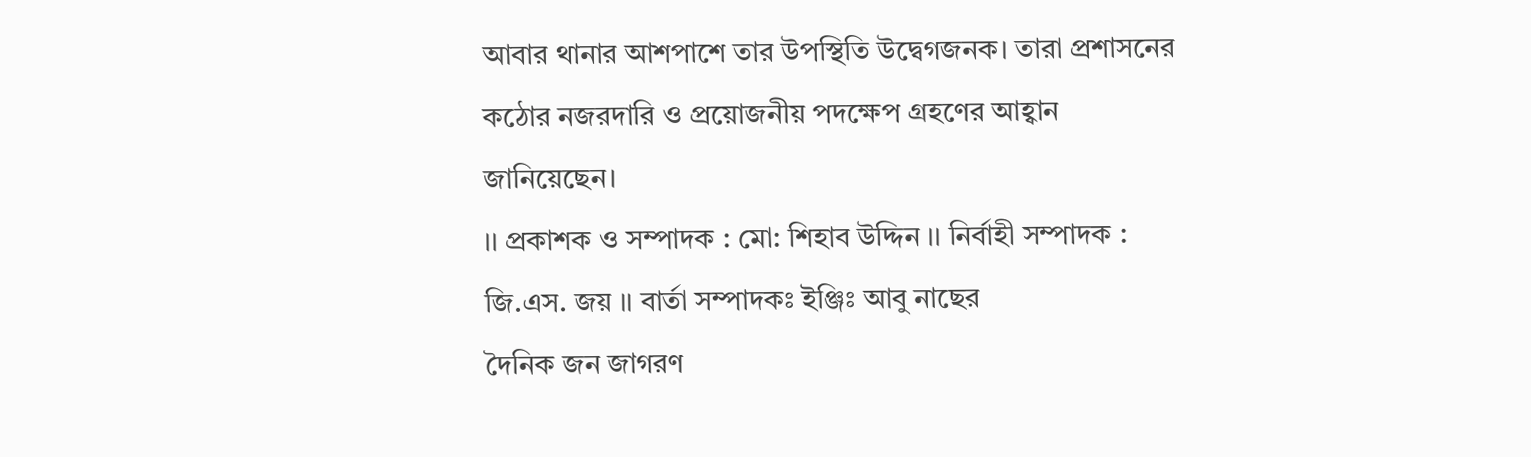আবার থানার আশপাশে তার উপস্থিতি উদ্বেগজনক। তারা প্রশাসনের কঠোর নজরদারি ও প্রয়োজনীয় পদক্ষেপ গ্রহণের আহ্বান জানিয়েছেন।
।। প্রকাশক ও সম্পাদক : মো: শিহাব উদ্দিন ।। নির্বাহী সম্পাদক : জি.এস. জয় ।। বার্তা সম্পাদকঃ ইঞ্জিঃ আবু নাছের
দৈনিক জন জাগরণ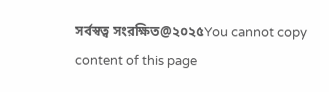সর্বস্বত্ব সংরক্ষিত@২০২৫You cannot copy content of this page